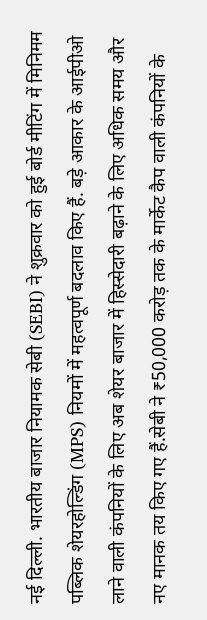नई दिल्ली. भारतीय बाजार नियामक सेबी (SEBI) ने शुक्रवार को हुई बोर्ड मीटिंग में मिनिमम पब्लिक शेयरहोल्डिंग (MPS) नियमों में महत्वपूर्ण बदलाव किए हैं. बड़े आकार के आईपीओ लाने वाली कंपनियों के लिए अब शेयर बाजार में हिस्सेदारी बढ़ाने के लिए अधिक समय और नए मानक तय किए गए हैं.सेबी ने ₹50,000 करोड़ तक के मार्केट कैप वाली कंपनियों के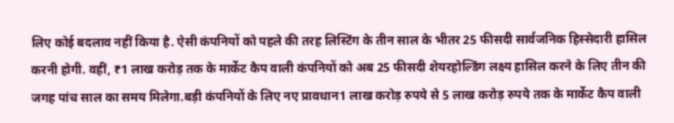लिए कोई बदलाव नहीं किया है. ऐसी कंपनियों को पहले की तरह लिस्टिंग के तीन साल के भीतर 25 फीसदी सार्वजनिक हिस्सेदारी हासिल करनी होगी. वहीं, ₹1 लाख करोड़ तक के मार्केट कैप वाली कंपनियों को अब 25 फीसदी शेयरहोल्डिंग लक्ष्य हासिल करने के लिए तीन की जगह पांच साल का समय मिलेगा.बड़ी कंपनियों के लिए नए प्रावधान1 लाख करोड़ रुपये से 5 लाख करोड़ रुपये तक के मार्केट कैप वाली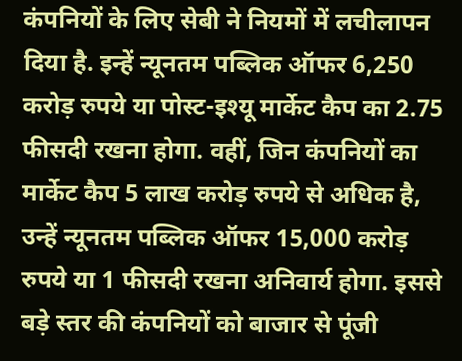कंपनियों के लिए सेबी ने नियमों में लचीलापन दिया है. इन्हें न्यूनतम पब्लिक ऑफर 6,250 करोड़ रुपये या पोस्ट-इश्यू मार्केट कैप का 2.75 फीसदी रखना होगा. वहीं, जिन कंपनियों का मार्केट कैप 5 लाख करोड़ रुपये से अधिक है, उन्हें न्यूनतम पब्लिक ऑफर 15,000 करोड़ रुपये या 1 फीसदी रखना अनिवार्य होगा. इससे बड़े स्तर की कंपनियों को बाजार से पूंजी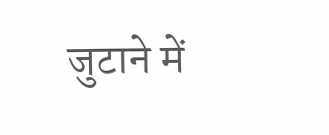जुटाने में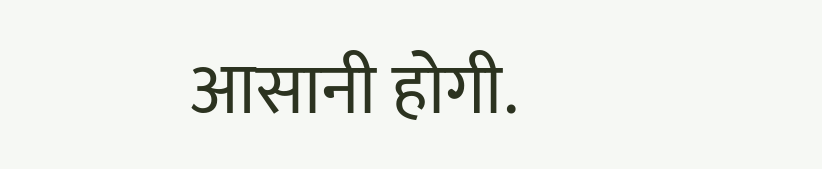आसानी होगी.